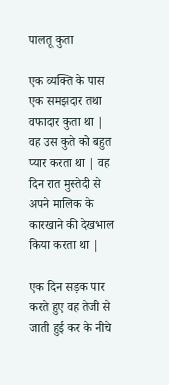पालतू कुता

एक व्यक्ति के पास एक समझदार तथा वफादार कुता था | वह उस कुते को बहुत प्यार करता था | वह दिन रात मुस्तेदी से अपने मालिक के कारखाने की देखभाल किया करता था |

एक दिन सड़क पार करते हुए वह तेजी से जाती हुई कर के नीचे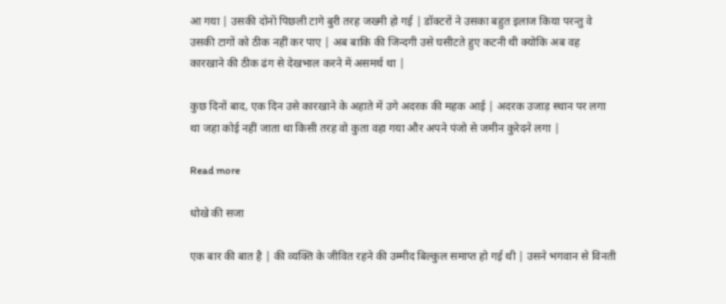आ गया | उसकी दोनों पिछली टागे बुरी तरह जख्मी हो गई | डॉक्टरों ने उसका बहुत इलाज किया परन्तु वे उसकी टागों को ठीक नहीं कर पाए | अब बाकि की जिन्दगी उसे घसीटते हुए कटनी थी क्योकि अब वह कारखाने की ठीक ढंग से देखभाल करने में असमर्थ था |

कुछ दिनों बाद, एक दिन उसे कारखाने के अहाते में उगे अदरक की महक आई | अदरक उजाड़ स्थान पर लगा था जहा कोई नहीं जाता था किसी तरह वो कुता वहा गया और अपने पंजो से जमीन कुरेदने लगा |

Read more

धोखे की सजा

एक बार की बात है | की व्यक्ति के जीवित रहने की उम्मीद बिल्कुल समाप्त हो गई थी | उसने भगवान से विनती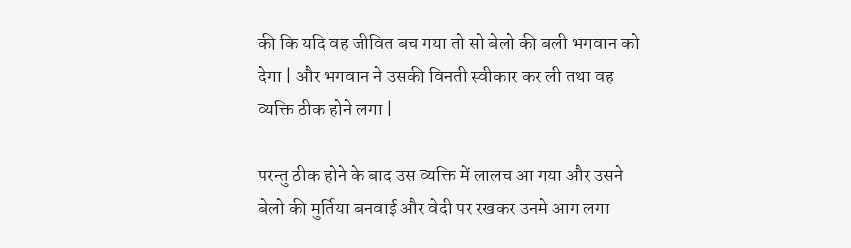की कि यदि वह जीवित बच गया तो सो बेलो की बली भगवान को देगा | और भगवान ने उसकी विनती स्वीकार कर ली तथा वह व्यक्ति ठीक होने लगा |

परन्तु ठीक होने के बाद उस व्यक्ति में लालच आ गया और उसने बेलो की मुर्तिया बनवाई और वेदी पर रखकर उनमे आग लगा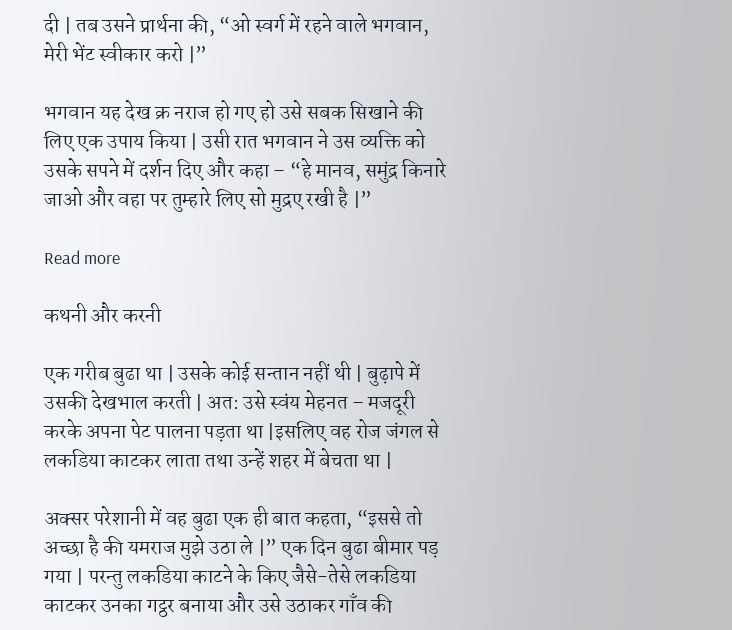दी | तब उसने प्रार्थना की, “ओ स्वर्ग में रहने वाले भगवान, मेरी भेंट स्वीकार करो |”

भगवान यह देख क्र नराज हो गए हो उसे सबक सिखाने की लिए एक उपाय किया | उसी रात भगवान ने उस व्यक्ति को उसके सपने में दर्शन दिए और कहा – “हे मानव, समुंद्र किनारे जाओ और वहा पर तुम्हारे लिए सो मुद्रए रखी है |”

Read more

कथनी और करनी

एक गरीब बुढा था | उसके कोई सन्तान नहीं थी | बुढ़ापे में उसकी देखभाल करती | अत: उसे स्वंय मेहनत – मजदूरी करके अपना पेट पालना पड़ता था |इसलिए वह रोज जंगल से लकडिया काटकर लाता तथा उन्हें शहर में बेचता था |

अक्सर परेशानी में वह बुढा एक ही बात कहता, “इससे तो अच्छा है की यमराज मुझे उठा ले |” एक दिन बुढा बीमार पड़ गया | परन्तु लकडिया काटने के किए जैसे-तेसे लकडिया काटकर उनका गट्ठर बनाया और उसे उठाकर गाँव की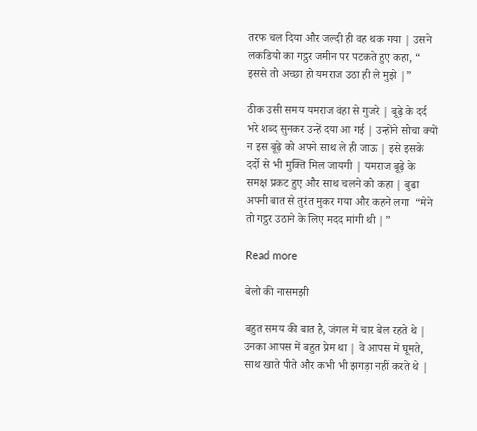तरफ चल दिया और जल्दी ही वह थक गया | उसने लकडियो का गट्ठर जमीन पर पटकते हुए कहा, “ इससे तो अच्छा हो यमराज उठा ही ले मुझे |”

ठीक उसी समय यमराज वंहा से गुजरे | बूढ़े के दर्द भरे शब्द सुनकर उन्हें दया आ गई | उन्होंने सोचा क्यों न इस बूढ़े को अपने साथ ले ही जाऊ | इसे इसके दर्दो से भी मुक्ति मिल जायगी | यमराज बूढ़े के समक्ष प्रकट हुए और साथ चलने को कहा | बुढा अपनी बात से तुरंत मुकर गया और कहने लगा  “मेने तो गट्ठर उठाने के लिए मदद मांगी थी |”

Read more

बेलो की नासमझी

बहुत समय की बात है, जंगल में चार बेल रहते थे | उनका आपस में बहुत प्रेम था | वे आपस में घूमते, साथ खाते पीते और कभी भी झगड़ा नहीं करते थे |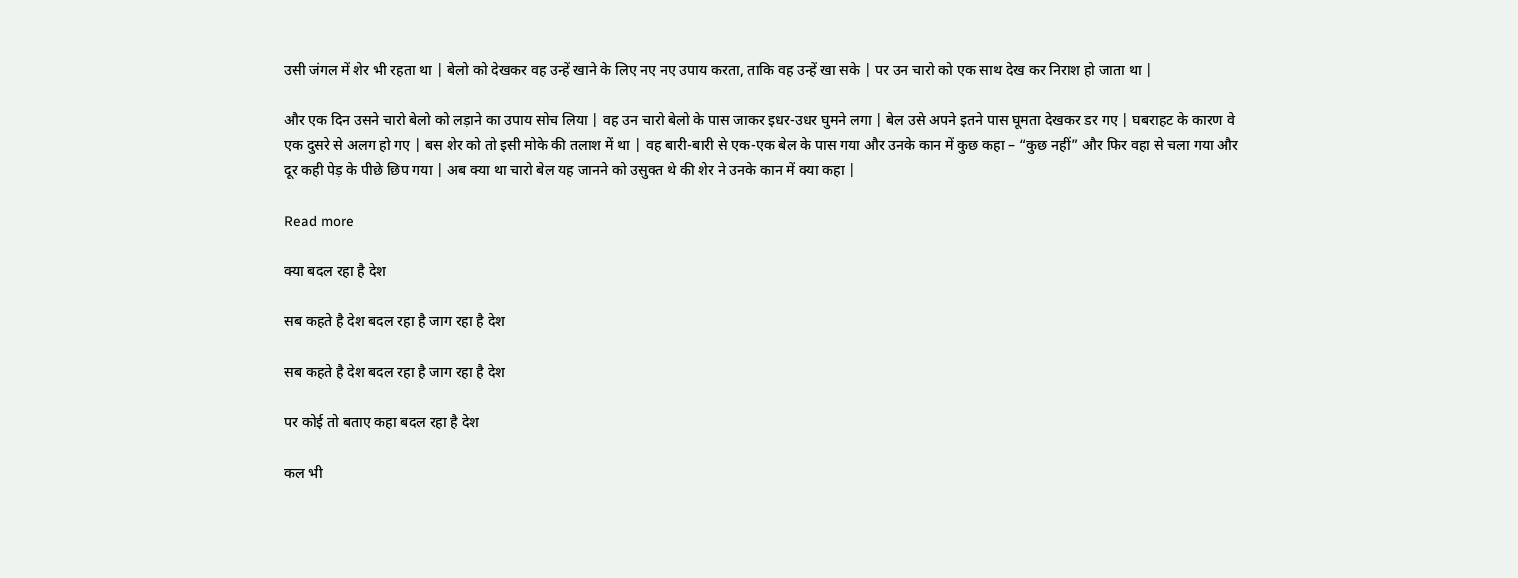उसी जंगल में शेर भी रहता था | बेलो को देखकर वह उन्हें खाने के लिए नए नए उपाय करता, ताकि वह उन्हें खा सके | पर उन चारो को एक साथ देख कर निराश हो जाता था |

और एक दिन उसने चारो बेलो को लड़ाने का उपाय सोच लिया | वह उन चारो बेलो के पास जाकर इधर-उधर घुमने लगा | बेल उसे अपने इतने पास घूमता देखकर डर गए | घबराहट के कारण वे एक दुसरे से अलग हो गए | बस शेर को तो इसी मोके की तलाश में था | वह बारी-बारी से एक-एक बेल के पास गया और उनके कान में कुछ कहा – “कुछ नहीं” और फिर वहा से चला गया और दूर कही पेड़ के पीछे छिप गया | अब क्या था चारो बेल यह जानने को उसुक्त थे की शेर ने उनके कान में क्या कहा |

Read more

क्या बदल रहा है देश

सब कहते है देश बदल रहा है जाग रहा है देश

सब कहते है देश बदल रहा है जाग रहा है देश

पर कोई तो बताए कहा बदल रहा है देश

कल भी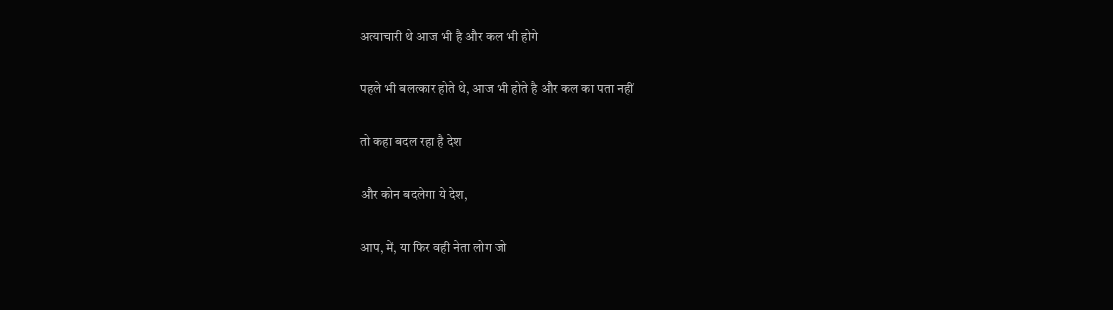अत्याचारी थे आज भी है और कल भी होगे

पहले भी बलत्कार होते थे, आज भी होते है और कल का पता नहीं

तो कहा बदल रहा है देश

और कोन बदलेगा ये देश,

आप, में, या फिर वही नेता लोग जो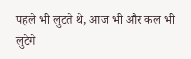पहले भी लुटते थे, आज भी और कल भी लुटेगे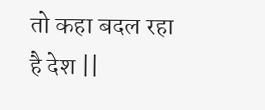तो कहा बदल रहा है देश ||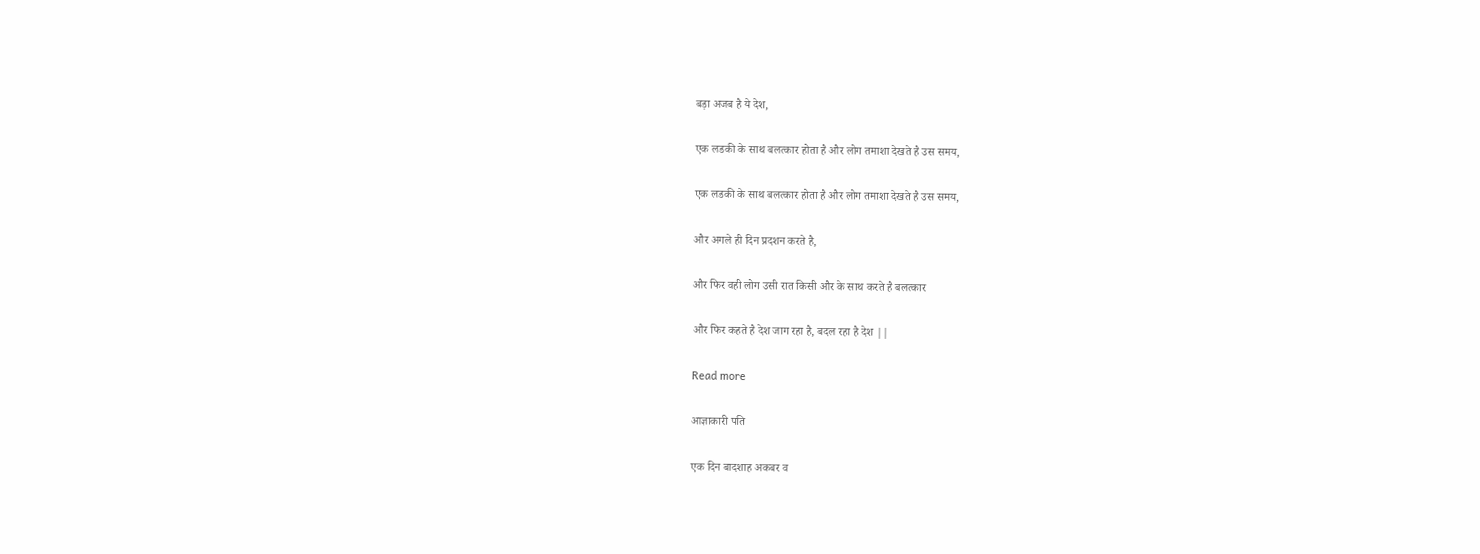बड़ा अजब है ये देश,

एक लडकी के साथ बलत्कार होता है और लोग तमाशा देखते है उस समय,

एक लडकी के साथ बलत्कार होता है और लोग तमाशा देखते है उस समय,

और अगले ही दिन प्रदशन करते है,

और फिर वही लोग उसी रात किसी और के साथ करते है बलत्कार

और फिर कहते है देश जाग रहा है, बदल रहा है देश ||

Read more

आज्ञाकारी पति

एक दिन बादशाह अकबर व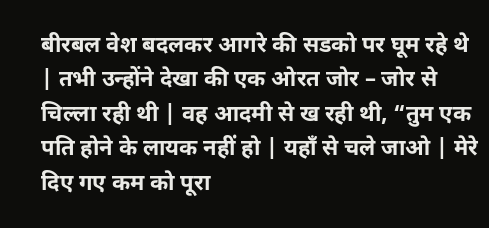बीरबल वेश बदलकर आगरे की सडको पर घूम रहे थे | तभी उन्होंने देखा की एक ओरत जोर – जोर से चिल्ला रही थी | वह आदमी से ख रही थी, “तुम एक पति होने के लायक नहीं हो | यहाँ से चले जाओ | मेरे दिए गए कम को पूरा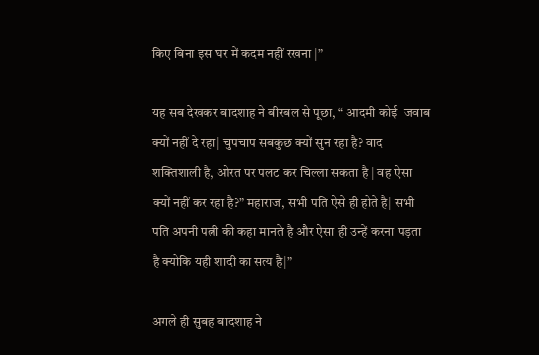किए बिना इस घर में कदम नहीं रखना |”

यह सब देखकर बादशाह ने बीरबल से पूछा, “ आदमी कोई  जवाब क्यों नहीं दे रहा| चुपचाप सबकुछ क्यों सुन रहा है? वाद शक्तिशाली है, ओरत पर पलट कर चिल्ला सकता है | वह ऐसा क्यों नहीं कर रहा है?” महाराज, सभी पति ऐसे ही होते है| सभी पति अपनी पत्नी की कहा मानते है और ऐसा ही उन्हें करना पड़ता है क्योकि यही शादी का सत्य है|”

अगले ही सुबह बादशाह ने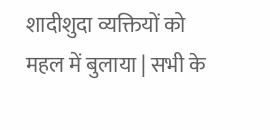शादीशुदा व्यक्तियों को महल में बुलाया | सभी के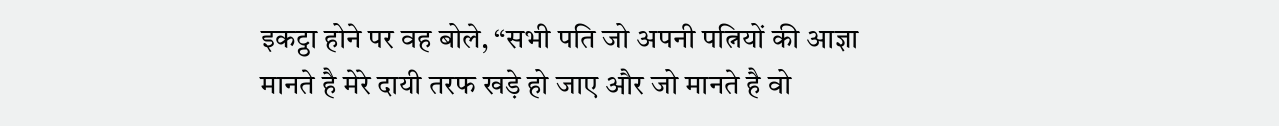इकट्ठा होने पर वह बोले, “सभी पति जो अपनी पत्नियों की आज्ञा मानते है मेरे दायी तरफ खड़े हो जाए और जो मानते है वो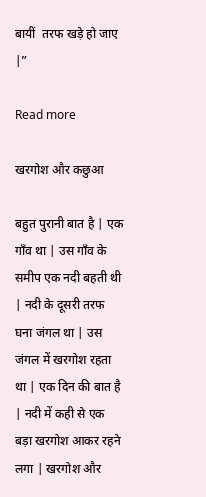बायीं  तरफ खड़े हो जाए |”

Read more

खरगोश और कछुआ

बहुत पुरानी बात है | एक गाँव था | उस गाँव के समीप एक नदी बहती थी | नदी के दूसरी तरफ घना जंगल था | उस जंगल में खरगोश रहता था | एक दिन की बात है | नदी में कही से एक बड़ा खरगोश आकर रहने लगा | खरगोश और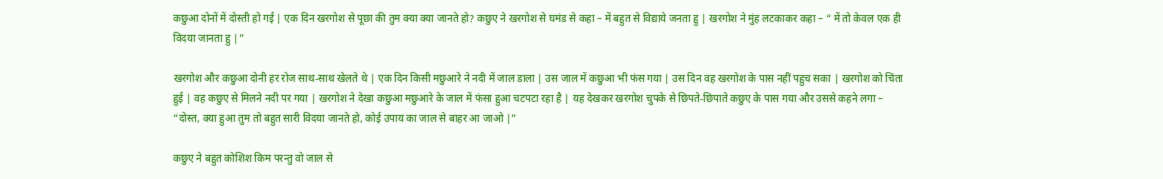कछुआ दोनों में दोस्ती हो गई | एक दिन खरगोश से पूछा की तुम क्या क्या जानते हो? कछुए ने खरगोश से घमंड से कहा – में बहुत से विद्याये जनता हु | खरगोश ने मुंह लटकाकर कहा – “ में तो केवल एक ही विदया जानता हु |”

खरगोश और कछुआ दोनी हर रोज साथ-साथ खेलते थे | एक दिन किसी मछुआरे ने नदी में जाल डाला | उस जाल में कछुआ भी फंस गया | उस दिन वह खरगोश के पास नहीं पहुच सका | खरगोश को चिंता हुई | वह कछुए से मिलने नदी पर गया | खरगोश ने देखा कछुआ मछुआरे के जाल में फंसा हुआ चटपटा रहा है | यह देखकर खरगोश चुपके से छिपते-छिपाते कछुए के पास गया और उससे कहने लगा – “दोस्त, क्या हुआ तुम तो बहुत सारी विदया जानते हो, कोई उपाय का जाल से बाहर आ जाओ |”

कछुए ने बहुत कोशिश किम परन्तु वो जाल से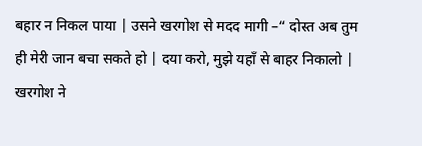बहार न निकल पाया | उसने खरगोश से मदद मागी –“ दोस्त अब तुम ही मेरी जान बचा सकते हो | दया करो, मुझे यहाँ से बाहर निकालो | खरगोश ने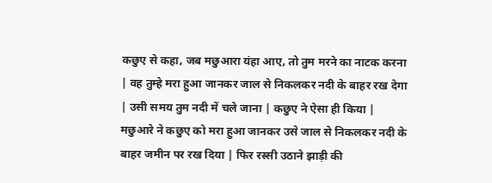कछुए से कहा, जब मछुआरा यंहा आए, तो तुम मरने का नाटक करना | वह तुम्हे मरा हुआ जानकर जाल से निकलकर नदी के बाहर रख देगा | उसी समय तुम नदी में चले जाना | कछुए ने ऐसा ही किया | मछुआरे ने कछुए को मरा हुआ जानकर उसे जाल से निकलकर नदी के बाहर जमीन पर रख दिया | फिर रस्सी उठाने झाड़ी की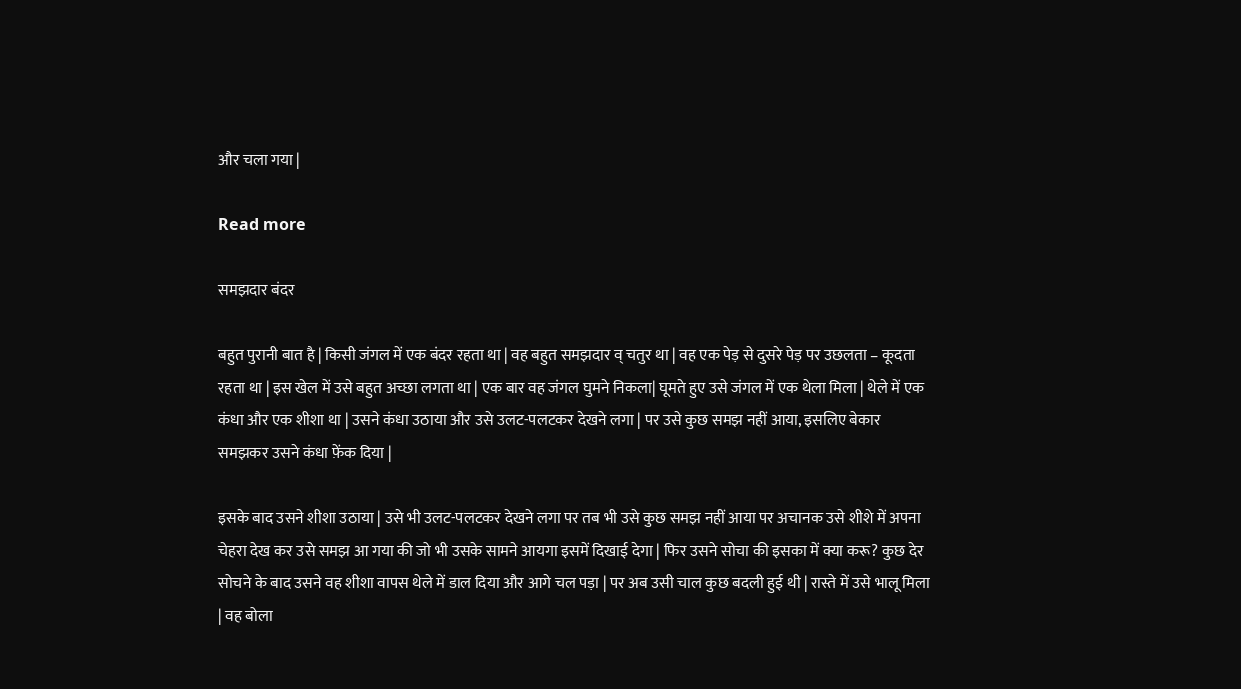और चला गया |

Read more

समझदार बंदर

बहुत पुरानी बात है | किसी जंगल में एक बंदर रहता था | वह बहुत समझदार व् चतुर था | वह एक पेड़ से दुसरे पेड़ पर उछलता – कूदता रहता था | इस खेल में उसे बहुत अच्छा लगता था | एक बार वह जंगल घुमने निकला| घूमते हुए उसे जंगल में एक थेला मिला | थेले में एक कंधा और एक शीशा था | उसने कंधा उठाया और उसे उलट-पलटकर देखने लगा | पर उसे कुछ समझ नहीं आया, इसलिए बेकार समझकर उसने कंधा फ़ेंक दिया |

इसके बाद उसने शीशा उठाया | उसे भी उलट-पलटकर देखने लगा पर तब भी उसे कुछ समझ नहीं आया पर अचानक उसे शीशे में अपना चेहरा देख कर उसे समझ आ गया की जो भी उसके सामने आयगा इसमें दिखाई देगा | फिर उसने सोचा की इसका में क्या करू? कुछ देर सोचने के बाद उसने वह शीशा वापस थेले में डाल दिया और आगे चल पड़ा | पर अब उसी चाल कुछ बदली हुई थी | रास्ते में उसे भालू मिला | वह बोला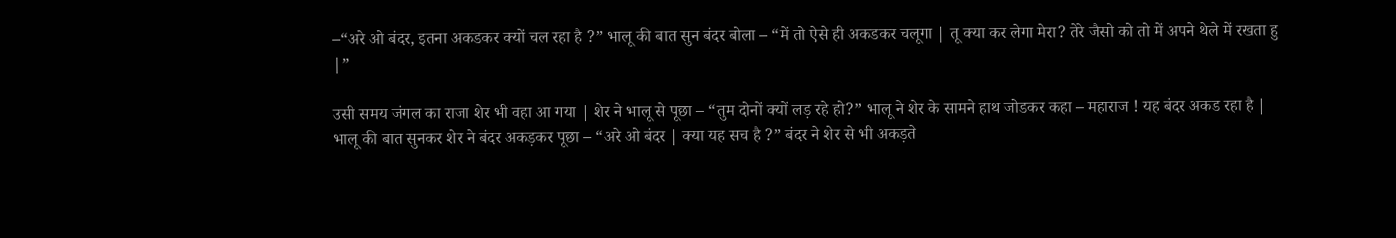–“अरे ओ बंदर, इतना अकडकर क्यों चल रहा है ?” भालू की बात सुन बंदर बोला – “में तो ऐसे ही अकडकर चलूगा | तू क्या कर लेगा मेरा? तेरे जैसो को तो में अपने थेले में रखता हु |”

उसी समय जंगल का राजा शेर भी वहा आ गया | शेर ने भालू से पूछा – “तुम दोनों क्यों लड़ रहे हो?” भालू ने शेर के सामने हाथ जोडकर कहा – महाराज ! यह बंदर अकड रहा है | भालू की बात सुनकर शेर ने बंदर अकड़कर पूछा – “अरे ओ बंदर | क्या यह सच है ?” बंदर ने शेर से भी अकड़ते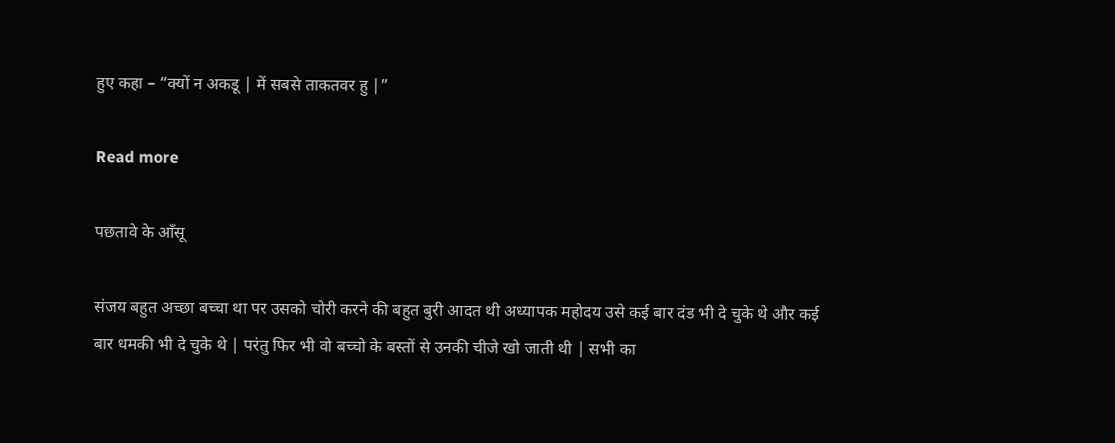हुए कहा – “क्यों न अकडू | में सबसे ताकतवर हु |”

Read more

पछतावे के आँसू

संजय बहुत अच्छा बच्चा था पर उसको चोरी करने की बहुत बुरी आदत थी अध्यापक महोदय उसे कई बार दंड भी दे चुके थे और कई बार धमकी भी दे चुके थे | परंतु फिर भी वो बच्चो के बस्तों से उनकी चीजे खो जाती थी | सभी का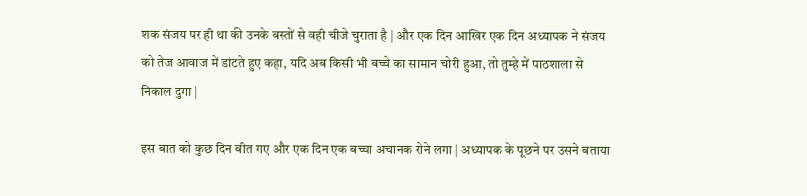शक संजय पर ही था की उनके बस्तों से वही चीजे चुराता है | और एक दिन आखिर एक दिन अध्यापक ने संजय को तेज आवाज में डांटते हुए कहा, यदि अब किसी भी बच्चे का सामान चोरी हुआ, तो तुम्हे में पाठशाला से निकाल दुगा |

इस बात को कुछ दिन बीत गए और एक दिन एक बच्चा अचानक रोने लगा | अध्यापक के पूछने पर उसने बताया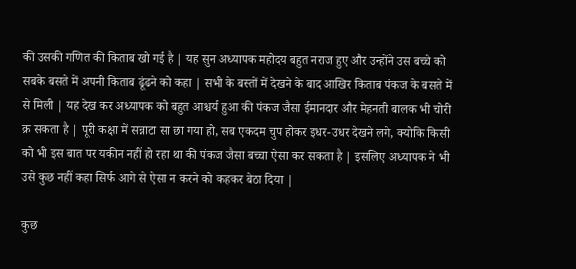की उसकी गणित की किताब खो गई है | यह सुन अध्यापक महोदय बहुत नराज हुए और उन्होंने उस बच्चे को सबके बसते में अपनी किताब ढूंढने को कहा | सभी के बस्तों में देखने के बाद आखिर किताब पंकज के बसते में से मिली | यह देख कर अध्यापक को बहुत आश्चर्य हुआ की पंकज जैसा ईमानदार और मेहनती बालक भी चोरी क्र सकता है | पूरी कक्षा में सन्नाटा सा छा गया हो, सब एकदम चुप होकर इधर-उधर देखने लगे, क्योकि किसी को भी इस बात पर यकीन नहीं हो रहा था की पंकज जैसा बच्चा ऐसा कर सकता है | इसलिए अध्यापक ने भी उसे कुछ नहीं कहा सिर्फ आगे से ऐसा न करने को कहकर बेठा दिया |

कुछ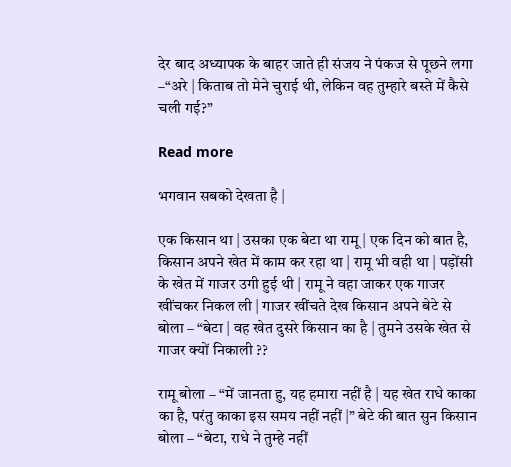देर बाद अध्यापक के बाहर जाते ही संजय ने पंकज से पूछने लगा –“अरे | किताब तो मेने चुराई थी, लेकिन वह तुम्हारे बस्ते में कैसे चली गई?”

Read more

भगवान सबको देखता है |

एक किसान था | उसका एक बेटा था रामू | एक दिन को बात है, किसान अपने खेत में काम कर रहा था | रामू भी वही था | पड़ोंसी के खेत में गाजर उगी हुई थी | रामू ने वहा जाकर एक गाजर खींचकर निकल ली | गाजर खींचते देख किसान अपने बेटे से बोला – “बेटा | वह खेत दुसरे किसान का है | तुमने उसके खेत से गाजर क्यों निकाली ??

रामू बोला – “में जानता हु, यह हमारा नहीं है | यह खेत राधे काका का है, परंतु काका इस समय नहीं नहीं |” बेटे की बात सुन किसान बोला – “बेटा, राधे ने तुम्हे नहीं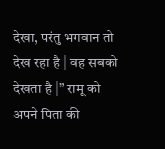देखा, परंतु भगवान तो देख रहा है | वह सबको देखता है |” रामू को अपने पिता की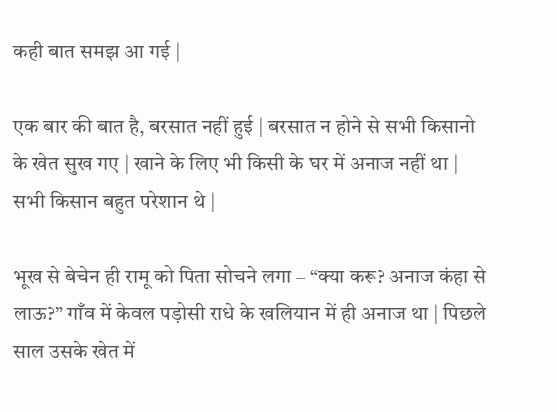कही बात समझ आ गई |

एक बार की बात है, बरसात नहीं हुई | बरसात न होने से सभी किसानो के खेत सुख गए | खाने के लिए भी किसी के घर में अनाज नहीं था | सभी किसान बहुत परेशान थे |

भूख से बेचेन ही रामू को पिता सोचने लगा – “क्या करू? अनाज कंहा से लाऊ?” गाँव में केवल पड़ोसी राधे के खलियान में ही अनाज था | पिछले साल उसके खेत में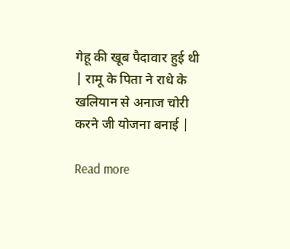गेहू की खूब पैदावार हुई थी | रामू के पिता ने राधे के खलियान से अनाज चोरी करने जी योजना बनाई |

Read more